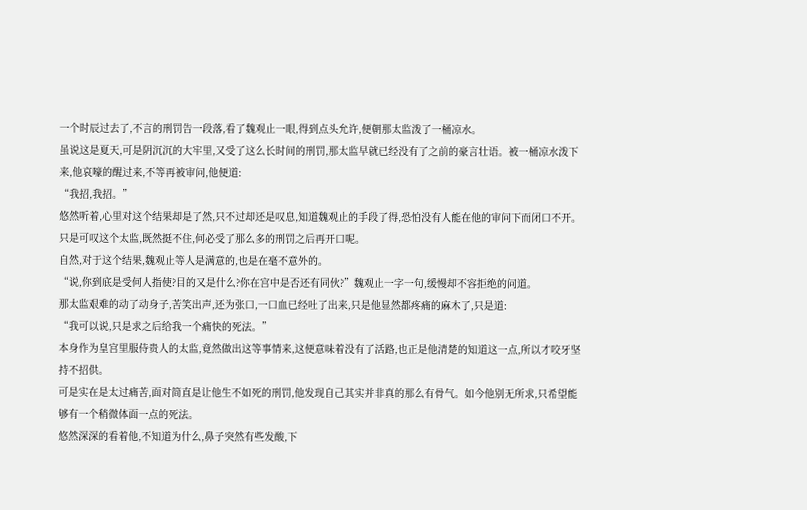一个时辰过去了,不言的刑罚告一段落,看了魏观止一眼,得到点头允许,便朝那太监泼了一桶凉水。
虽说这是夏天,可是阴沉沉的大牢里,又受了这么长时间的刑罚,那太监早就已经没有了之前的豪言壮语。被一桶凉水泼下来,他哀嚎的醒过来,不等再被审问,他便道:
“我招,我招。”
悠然听着,心里对这个结果却是了然,只不过却还是叹息,知道魏观止的手段了得,恐怕没有人能在他的审问下而闭口不开。只是可叹这个太监,既然挺不住,何必受了那么多的刑罚之后再开口呢。
自然,对于这个结果,魏观止等人是满意的,也是在毫不意外的。
“说,你到底是受何人指使?目的又是什么?你在宫中是否还有同伙?”魏观止一字一句,缓慢却不容拒绝的问道。
那太监艰难的动了动身子,苦笑出声,还为张口,一口血已经吐了出来,只是他显然都疼痛的麻木了,只是道:
“我可以说,只是求之后给我一个痛快的死法。”
本身作为皇宫里服侍贵人的太监,竟然做出这等事情来,这便意味着没有了活路,也正是他清楚的知道这一点,所以才咬牙坚持不招供。
可是实在是太过痛苦,面对简直是让他生不如死的刑罚,他发现自己其实并非真的那么有骨气。如今他别无所求,只希望能够有一个稍微体面一点的死法。
悠然深深的看着他,不知道为什么,鼻子突然有些发酸,下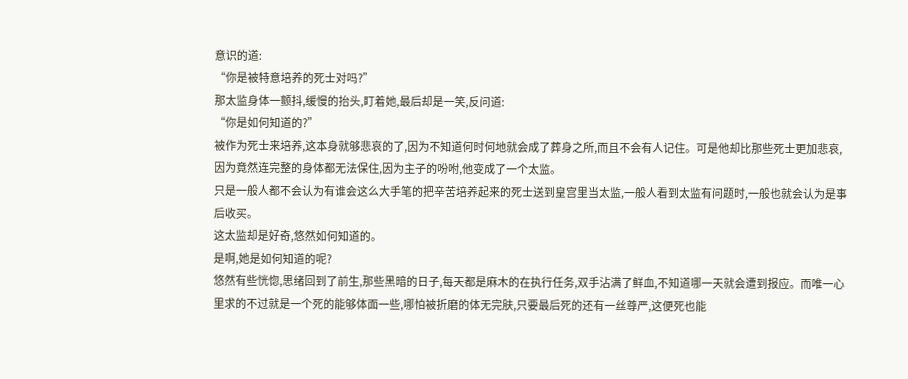意识的道:
“你是被特意培养的死士对吗?”
那太监身体一颤抖,缓慢的抬头,盯着她,最后却是一笑,反问道:
“你是如何知道的?”
被作为死士来培养,这本身就够悲哀的了,因为不知道何时何地就会成了葬身之所,而且不会有人记住。可是他却比那些死士更加悲哀,因为竟然连完整的身体都无法保住,因为主子的吩咐,他变成了一个太监。
只是一般人都不会认为有谁会这么大手笔的把辛苦培养起来的死士送到皇宫里当太监,一般人看到太监有问题时,一般也就会认为是事后收买。
这太监却是好奇,悠然如何知道的。
是啊,她是如何知道的呢?
悠然有些恍惚,思绪回到了前生,那些黑暗的日子,每天都是麻木的在执行任务,双手沾满了鲜血,不知道哪一天就会遭到报应。而唯一心里求的不过就是一个死的能够体面一些,哪怕被折磨的体无完肤,只要最后死的还有一丝尊严,这便死也能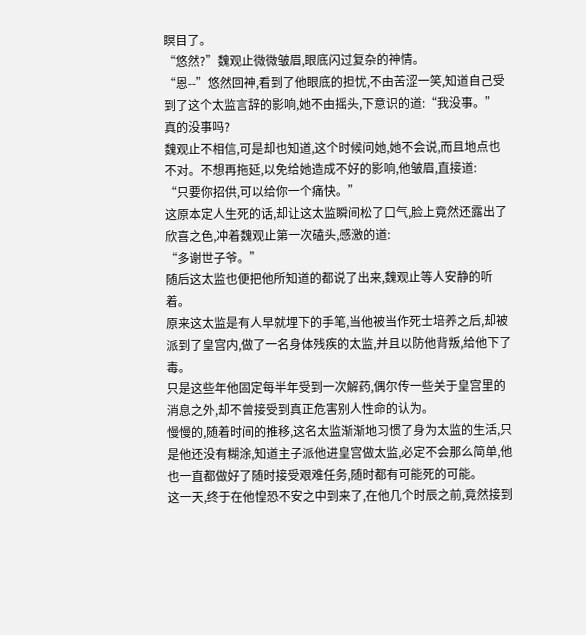瞑目了。
“悠然?”魏观止微微皱眉,眼底闪过复杂的神情。
“恩--”悠然回神,看到了他眼底的担忧,不由苦涩一笑,知道自己受到了这个太监言辞的影响,她不由摇头,下意识的道:“我没事。”
真的没事吗?
魏观止不相信,可是却也知道,这个时候问她,她不会说,而且地点也不对。不想再拖延,以免给她造成不好的影响,他皱眉,直接道:
“只要你招供,可以给你一个痛快。”
这原本定人生死的话,却让这太监瞬间松了口气,脸上竟然还露出了欣喜之色,冲着魏观止第一次磕头,感激的道:
“多谢世子爷。”
随后这太监也便把他所知道的都说了出来,魏观止等人安静的听着。
原来这太监是有人早就埋下的手笔,当他被当作死士培养之后,却被派到了皇宫内,做了一名身体残疾的太监,并且以防他背叛,给他下了毒。
只是这些年他固定每半年受到一次解药,偶尔传一些关于皇宫里的消息之外,却不曾接受到真正危害别人性命的认为。
慢慢的,随着时间的推移,这名太监渐渐地习惯了身为太监的生活,只是他还没有糊涂,知道主子派他进皇宫做太监,必定不会那么简单,他也一直都做好了随时接受艰难任务,随时都有可能死的可能。
这一天,终于在他惶恐不安之中到来了,在他几个时辰之前,竟然接到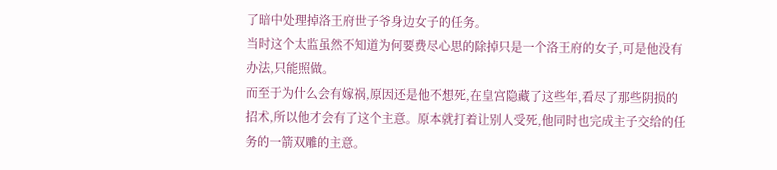了暗中处理掉洛王府世子爷身边女子的任务。
当时这个太监虽然不知道为何要费尽心思的除掉只是一个洛王府的女子,可是他没有办法,只能照做。
而至于为什么会有嫁祸,原因还是他不想死,在皇宫隐藏了这些年,看尽了那些阴损的招术,所以他才会有了这个主意。原本就打着让别人受死,他同时也完成主子交给的任务的一箭双雕的主意。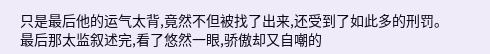只是最后他的运气太背,竟然不但被找了出来,还受到了如此多的刑罚。
最后那太监叙述完,看了悠然一眼,骄傲却又自嘲的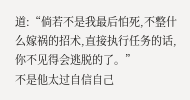道:“倘若不是我最后怕死,不整什么嫁祸的招术,直接执行任务的话,你不见得会逃脱的了。”
不是他太过自信自己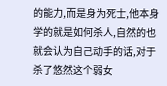的能力,而是身为死士,他本身学的就是如何杀人,自然的也就会认为自己动手的话,对于杀了悠然这个弱女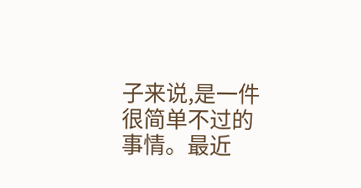子来说,是一件很简单不过的事情。最近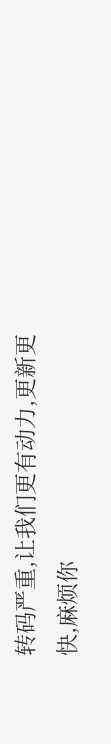转码严重,让我们更有动力,更新更快,麻烦你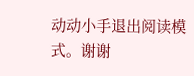动动小手退出阅读模式。谢谢